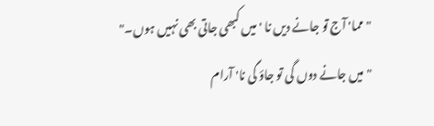" مما' آج تو جانے دیں نا ' میں کبھی جاتی بھی نہیں ہوں۔"
" میں جانے دوں گی تو جاؤ گی نا' آرام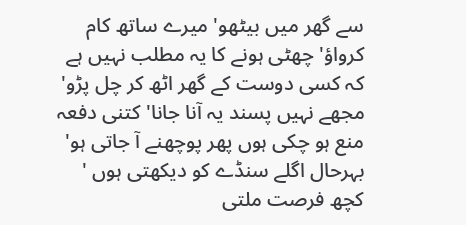سے گھر میں بیٹھو' میرے ساتھ کام کرواؤ' چھٹی ہونے کا یہ مطلب نہیں ہے کہ کسی دوست کے گھر اٹھ کر چل پڑو' مجھے نہیں پسند یہ آنا جانا' کتنی دفعہ منع ہو چکی ہوں پھر پوچھنے آ جاتی ہو' بہرحال اگلے سنڈے کو دیکھتی ہوں ' کچھ فرصت ملتی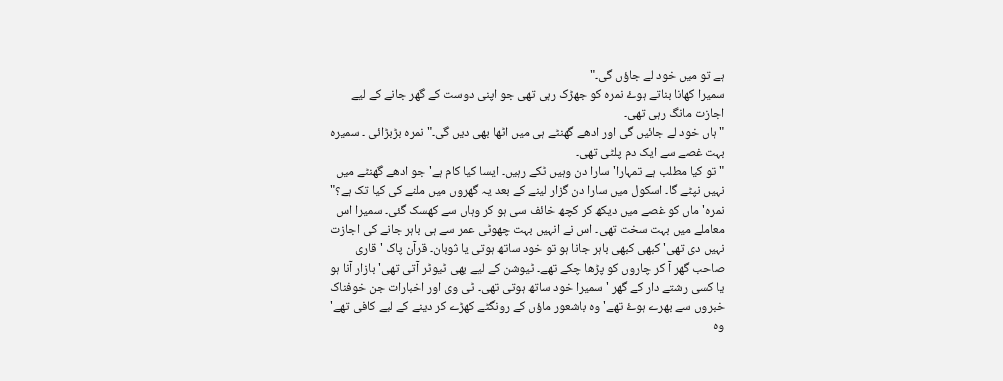ہے تو میں خود لے جاؤں گی۔"
سمیرا کھانا بناتے ہوۓ نمرہ کو جھڑک رہی تھی جو اپنی دوست کے گھر جانے کے لیے اجازت مانگ رہی تھی۔
" ہاں خود لے جائیں گی اور ادھے گھنٹے ہی میں اٹھا بھی دیں گی۔" نمرہ بڑبڑائی ۔ سمیرہ بہت غصے سے ایک دم پلٹی تھی۔
" تو کیا مطلب ہے تمہارا' سارا دن وہیں ٹکے رہیں۔ ایسا کیا کام ہے' جو ادھے گھنٹے میں نہیں نپٹے گا۔ اسکول میں سارا دن گزار لینے کے بعد یہ گھروں میں ملنے کی کیا تک ہے؟"
نمرہ' ماں کو غصے میں دیکھ کر کچھ خائف سی ہو کر وہاں سے کھسک گئی۔ سمیرا اس معاملے میں بہت سخت تھی۔ اس نے انہیں بہت چھوٹی عمر سے ہی باہر جانے کی اجازت نہیں دی تھی' کبھی کبھی باہر جانا ہو تو خود ساتھ ہوتی یا ثوبان۔ قرآن پاک ' قاری صاحب گھر آ کر چاروں کو پڑھا چکے تھے۔ ٹیوشن کے لیے بھی ٹیوٹر آتی تھی' بازار آنا ہو یا کسی رشتے دار کے گھر ' سمیرا خود ساتھ ہوتی تھی۔ ٹی وی اور اخبارات جن خوفناک خبروں سے بھرے ہوۓ تھے' وہ باشعور ماؤں کے رونگٹے کھڑے کر دینے کے لیے کافی تھے' وہ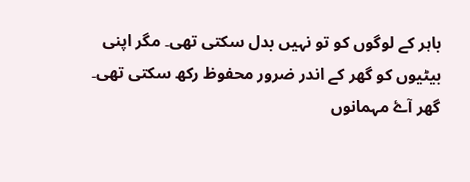باہر کے لوگوں کو تو نہیں بدل سکتی تھی۔ مگر اپنی بیٹیوں کو گھر کے اندر ضرور محفوظ رکھ سکتی تھی۔ گھر آۓ مہمانوں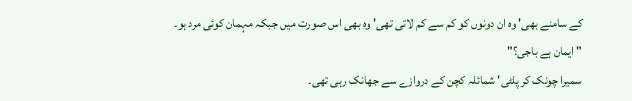کے سامنے بھی' وہ ان دونوں کو کم سے کم لاتی تھی' وہ بھی اس صورت میں جبکہ مہمان کوئی مرد ہو۔
" ایمان ہے باجی؟"
سمیرا چونک کر پلٹی' شمائلہ کچن کے دروازے سے جھانک رہی تھی۔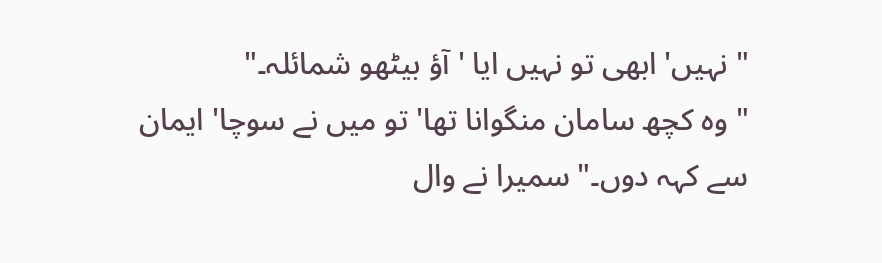" نہیں' ابھی تو نہیں ایا ' آؤ بیٹھو شمائلہ۔"
" وہ کچھ سامان منگوانا تھا' تو میں نے سوچا' ایمان سے کہہ دوں۔" سمیرا نے وال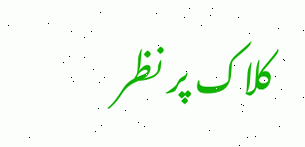کلاک پر نظر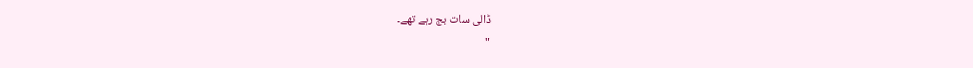ڈالی سات بج رہے تھے۔
"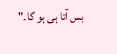بس آتا ہی ہو گا۔"